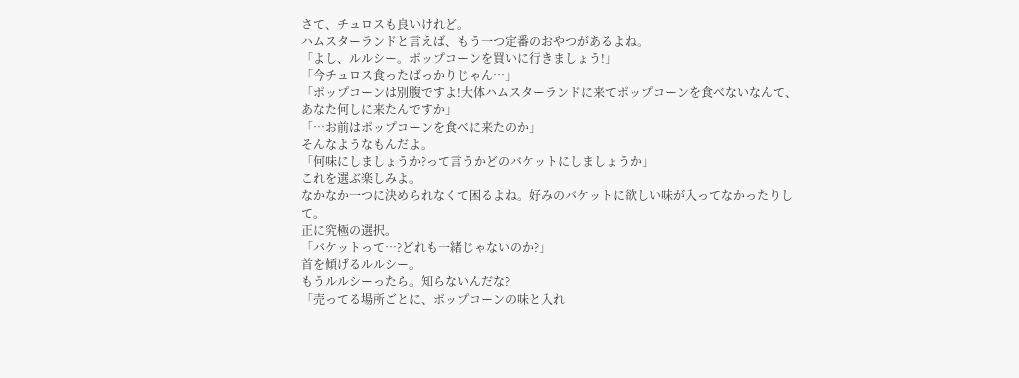さて、チュロスも良いけれど。
ハムスターランドと言えば、もう一つ定番のおやつがあるよね。
「よし、ルルシー。ポップコーンを買いに行きましょう!」
「今チュロス食ったばっかりじゃん…」
「ポップコーンは別腹ですよ!大体ハムスターランドに来てポップコーンを食べないなんて、あなた何しに来たんですか」
「…お前はポップコーンを食べに来たのか」
そんなようなもんだよ。
「何味にしましょうか?って言うかどのバケットにしましょうか」
これを選ぶ楽しみよ。
なかなか一つに決められなくて困るよね。好みのバケットに欲しい味が入ってなかったりして。
正に究極の選択。
「バケットって…?どれも一緒じゃないのか?」
首を傾げるルルシー。
もうルルシーったら。知らないんだな?
「売ってる場所ごとに、ポップコーンの味と入れ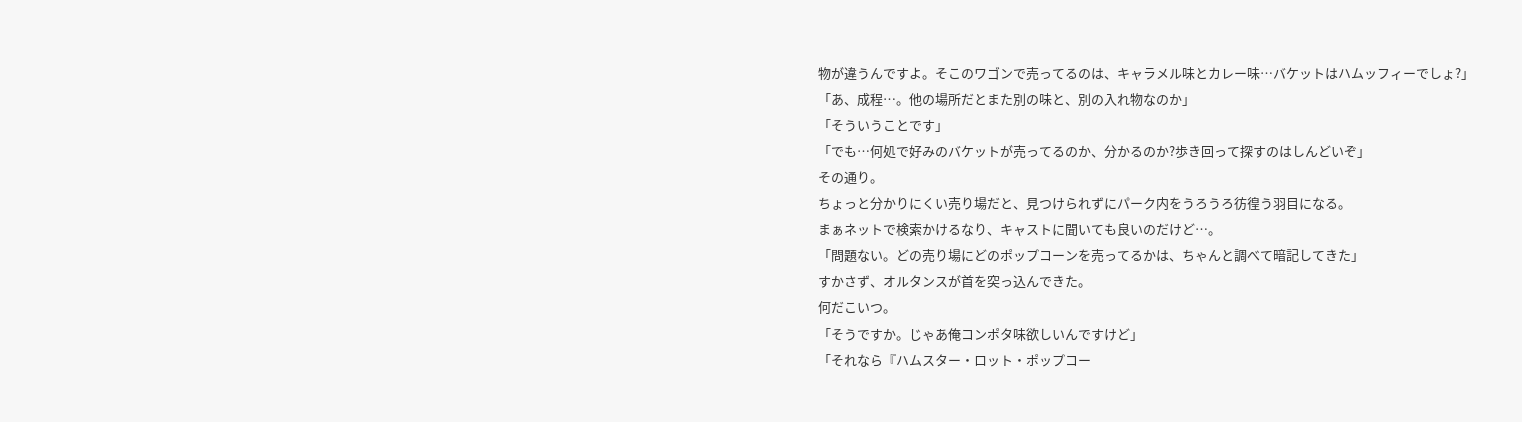物が違うんですよ。そこのワゴンで売ってるのは、キャラメル味とカレー味…バケットはハムッフィーでしょ?」
「あ、成程…。他の場所だとまた別の味と、別の入れ物なのか」
「そういうことです」
「でも…何処で好みのバケットが売ってるのか、分かるのか?歩き回って探すのはしんどいぞ」
その通り。
ちょっと分かりにくい売り場だと、見つけられずにパーク内をうろうろ彷徨う羽目になる。
まぁネットで検索かけるなり、キャストに聞いても良いのだけど…。
「問題ない。どの売り場にどのポップコーンを売ってるかは、ちゃんと調べて暗記してきた」
すかさず、オルタンスが首を突っ込んできた。
何だこいつ。
「そうですか。じゃあ俺コンポタ味欲しいんですけど」
「それなら『ハムスター・ロット・ポップコー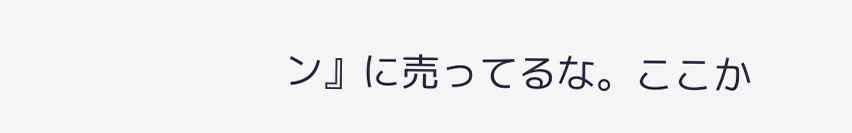ン』に売ってるな。ここか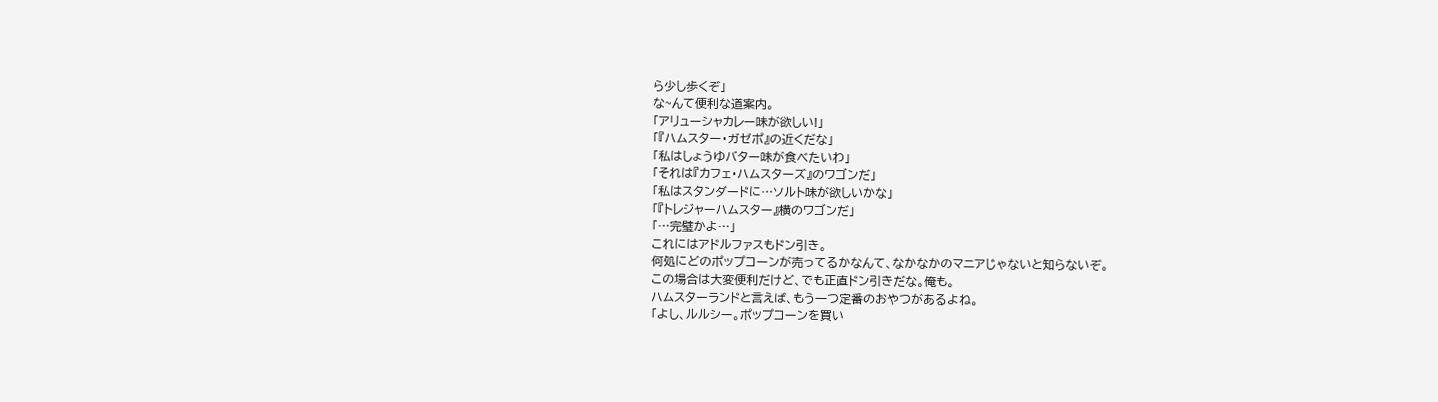ら少し歩くぞ」
な~んて便利な道案内。
「アリューシャカレー味が欲しい!」
「『ハムスター・ガゼポ』の近くだな」
「私はしょうゆバター味が食べたいわ」
「それは『カフェ・ハムスターズ』のワゴンだ」
「私はスタンダードに…ソルト味が欲しいかな」
「『トレジャーハムスター』横のワゴンだ」
「…完璧かよ…」
これにはアドルファスもドン引き。
何処にどのポップコーンが売ってるかなんて、なかなかのマニアじゃないと知らないぞ。
この場合は大変便利だけど、でも正直ドン引きだな。俺も。
ハムスターランドと言えば、もう一つ定番のおやつがあるよね。
「よし、ルルシー。ポップコーンを買い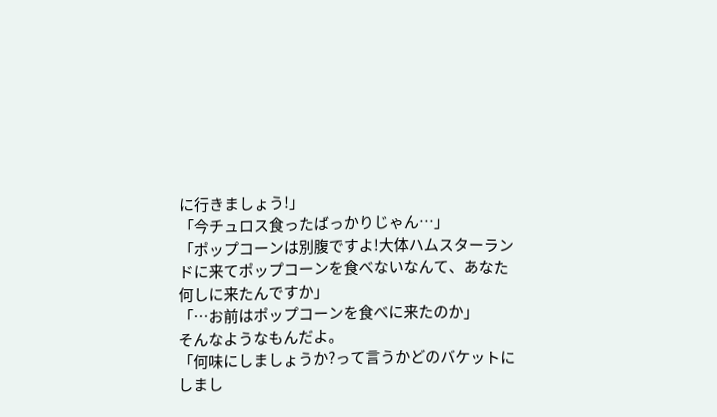に行きましょう!」
「今チュロス食ったばっかりじゃん…」
「ポップコーンは別腹ですよ!大体ハムスターランドに来てポップコーンを食べないなんて、あなた何しに来たんですか」
「…お前はポップコーンを食べに来たのか」
そんなようなもんだよ。
「何味にしましょうか?って言うかどのバケットにしまし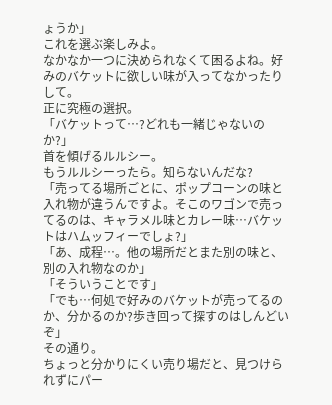ょうか」
これを選ぶ楽しみよ。
なかなか一つに決められなくて困るよね。好みのバケットに欲しい味が入ってなかったりして。
正に究極の選択。
「バケットって…?どれも一緒じゃないのか?」
首を傾げるルルシー。
もうルルシーったら。知らないんだな?
「売ってる場所ごとに、ポップコーンの味と入れ物が違うんですよ。そこのワゴンで売ってるのは、キャラメル味とカレー味…バケットはハムッフィーでしょ?」
「あ、成程…。他の場所だとまた別の味と、別の入れ物なのか」
「そういうことです」
「でも…何処で好みのバケットが売ってるのか、分かるのか?歩き回って探すのはしんどいぞ」
その通り。
ちょっと分かりにくい売り場だと、見つけられずにパー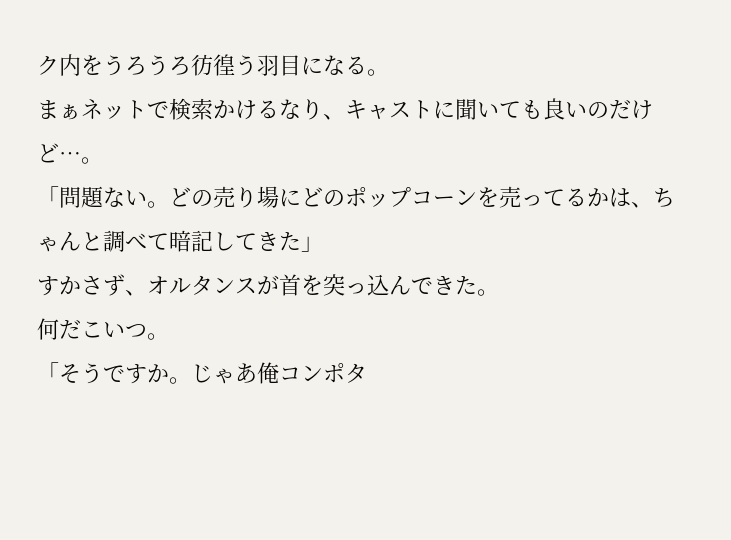ク内をうろうろ彷徨う羽目になる。
まぁネットで検索かけるなり、キャストに聞いても良いのだけど…。
「問題ない。どの売り場にどのポップコーンを売ってるかは、ちゃんと調べて暗記してきた」
すかさず、オルタンスが首を突っ込んできた。
何だこいつ。
「そうですか。じゃあ俺コンポタ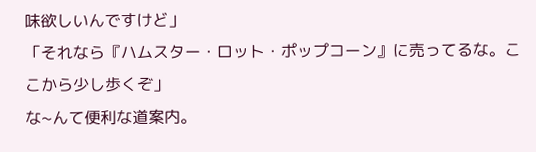味欲しいんですけど」
「それなら『ハムスター・ロット・ポップコーン』に売ってるな。ここから少し歩くぞ」
な~んて便利な道案内。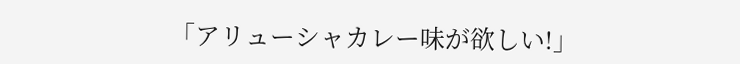「アリューシャカレー味が欲しい!」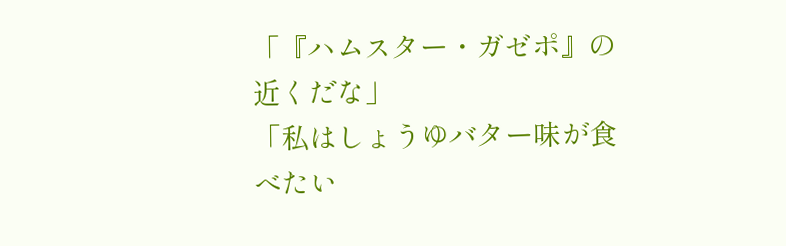「『ハムスター・ガゼポ』の近くだな」
「私はしょうゆバター味が食べたい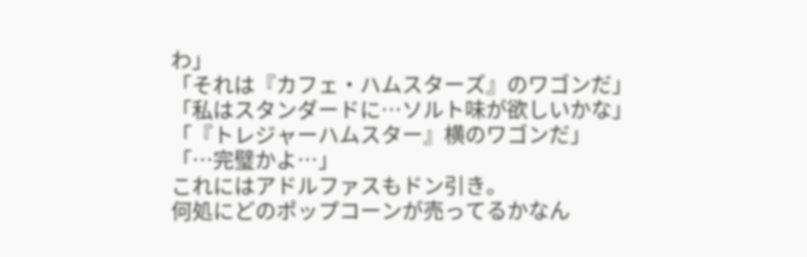わ」
「それは『カフェ・ハムスターズ』のワゴンだ」
「私はスタンダードに…ソルト味が欲しいかな」
「『トレジャーハムスター』横のワゴンだ」
「…完璧かよ…」
これにはアドルファスもドン引き。
何処にどのポップコーンが売ってるかなん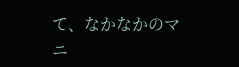て、なかなかのマニ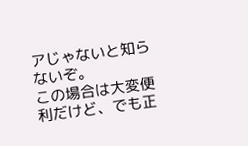アじゃないと知らないぞ。
この場合は大変便利だけど、でも正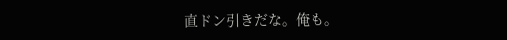直ドン引きだな。俺も。